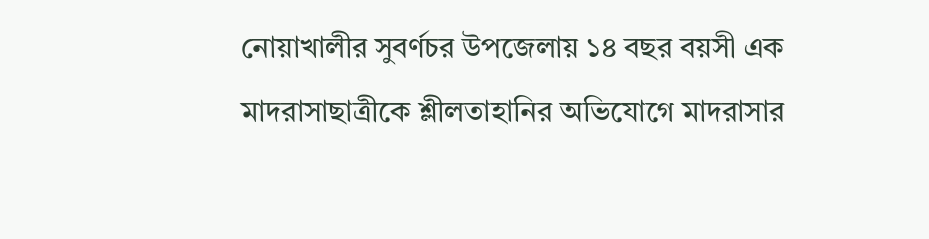নোয়াখালীর সুবর্ণচর উপজেলায় ১৪ বছর বয়সী এক মাদরাসাছাত্রীকে শ্লীলতাহানির অভিযোগে মাদরাসার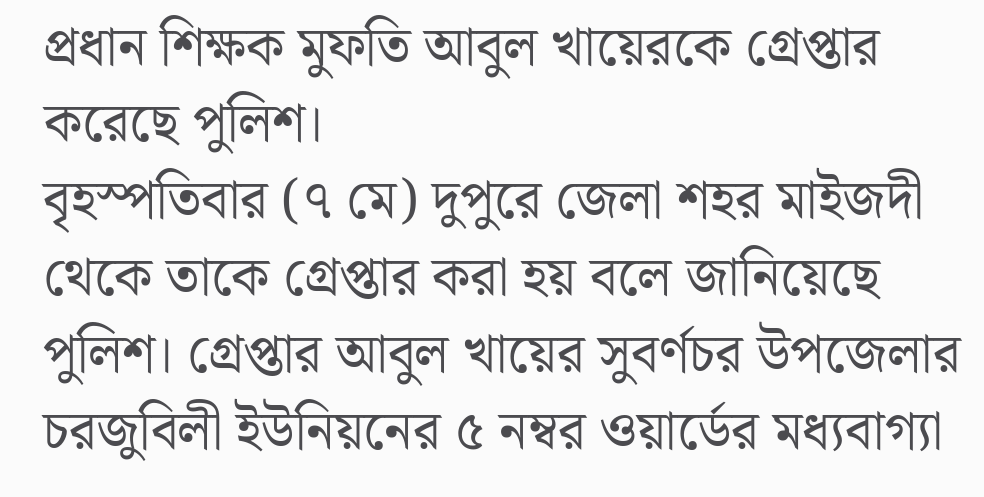প্রধান শিক্ষক মুফতি আবুল খায়েরকে গ্রেপ্তার করেছে পুলিশ।
বৃহস্পতিবার (৭ মে) দুপুরে জেলা শহর মাইজদী থেকে তাকে গ্রেপ্তার করা হয় বলে জানিয়েছে পুলিশ। গ্রেপ্তার আবুল খায়ের সুবর্ণচর উপজেলার চরজুবিলী ইউনিয়নের ৫ নম্বর ওয়ার্ডের মধ্যবাগ্যা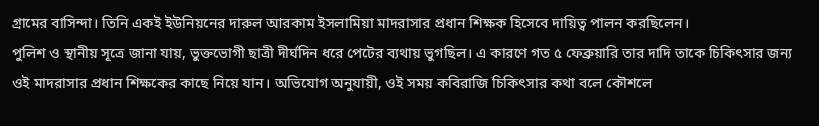গ্রামের বাসিন্দা। তিনি একই ইউনিয়নের দারুল আরকাম ইসলামিয়া মাদরাসার প্রধান শিক্ষক হিসেবে দায়িত্ব পালন করছিলেন।
পুলিশ ও স্থানীয় সূত্রে জানা যায়, ভুক্তভোগী ছাত্রী দীর্ঘদিন ধরে পেটের ব্যথায় ভুগছিল। এ কারণে গত ৫ ফেব্রুয়ারি তার দাদি তাকে চিকিৎসার জন্য ওই মাদরাসার প্রধান শিক্ষকের কাছে নিয়ে যান। অভিযোগ অনুযায়ী, ওই সময় কবিরাজি চিকিৎসার কথা বলে কৌশলে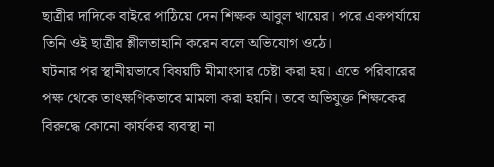ছাত্রীর দাদিকে বাইরে পাঠিয়ে দেন শিক্ষক আবুল খায়ের। পরে একপর্যায়ে তিনি ওই ছাত্রীর শ্লীলতাহানি করেন বলে অভিযোগ ওঠে।
ঘটনার পর স্থানীয়ভাবে বিষয়টি মীমাংসার চেষ্টা করা হয়। এতে পরিবারের পক্ষ থেকে তাৎক্ষণিকভাবে মামলা করা হয়নি। তবে অভিযুক্ত শিক্ষকের বিরুদ্ধে কোনো কার্যকর ব্যবস্থা না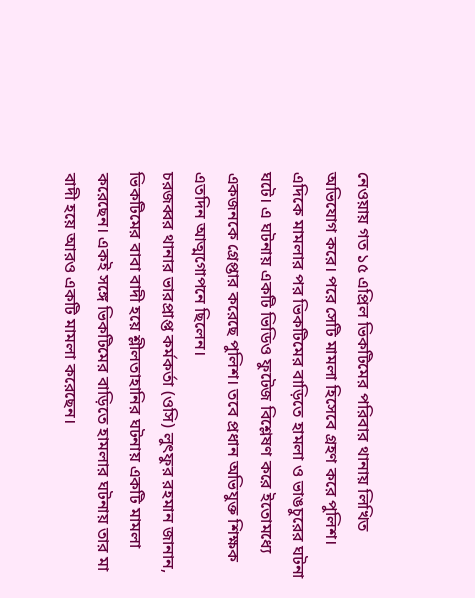নেওয়ায় গত ১৫ এপ্রিল ভিকটিমের পরিবার থানায় লিখিত অভিযোগ করে। পরে সেটি মামলা হিসেবে গ্রহণ করে পুলিশ।
এদিকে মামলার পর ভিকটিমের বাড়িতে হামলা ও ভাঙচুরের ঘটনা ঘটে। এ ঘটনায় একটি ভিডিও ফুটেজ বিশ্লেষণ করে ইতোমধ্যে একজনকে গ্রেপ্তার করেছে পুলিশ। তবে প্রধান অভিযুক্ত শিক্ষক এতদিন আত্মগোপনে ছিলেন।
চরজব্বর থানার ভারপ্রাপ্ত কর্মকর্তা (ওসি) লুৎফুর রহমান জানান, ভিকটিমের বাবা বাদী হয়ে শ্লীলতাহানির ঘটনায় একটি মামলা করেছেন। একই সঙ্গে ভিকটিমের বাড়িতে হামলার ঘটনায় তার মা বাদী হয়ে আরও একটি মামলা করেছেন।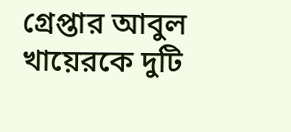গ্রেপ্তার আবুল খায়েরকে দুটি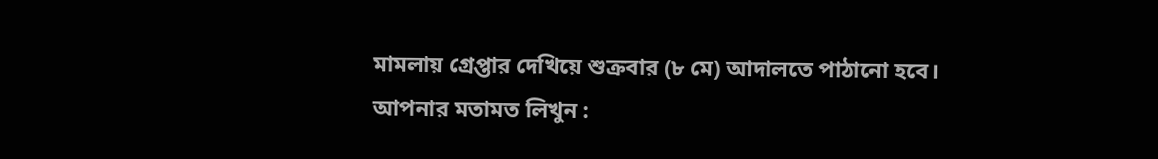মামলায় গ্রেপ্তার দেখিয়ে শুক্রবার (৮ মে) আদালতে পাঠানো হবে।
আপনার মতামত লিখুন :